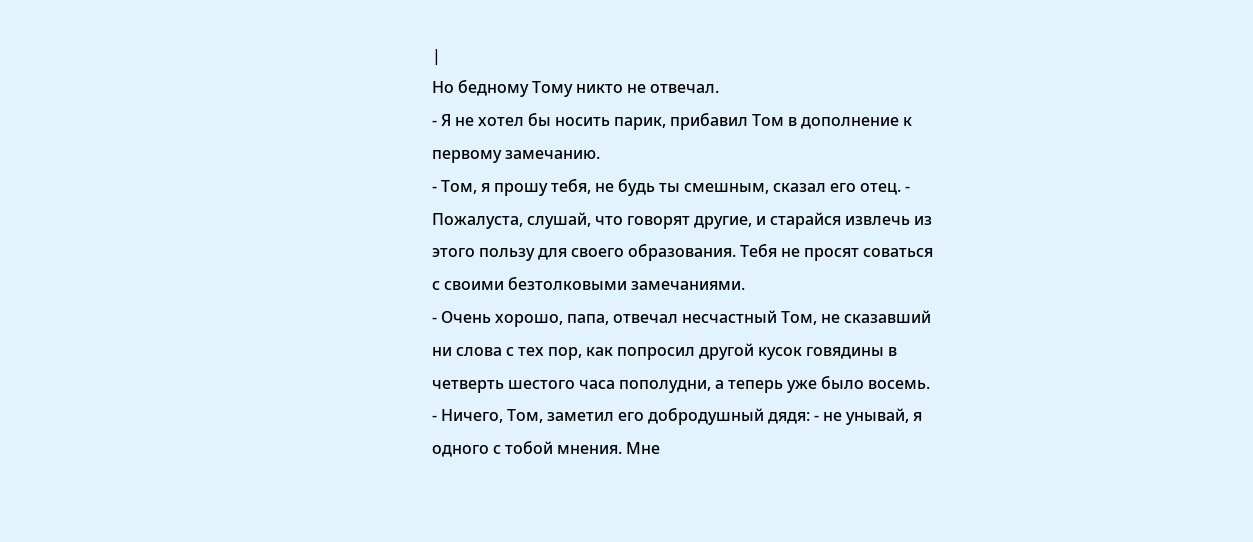|
Но бедному Тому никто не отвечал.
- Я не хотел бы носить парик, прибавил Том в дополнение к первому замечанию.
- Том, я прошу тебя, не будь ты смешным, сказал его отец. - Пожалуста, слушай, что говорят другие, и старайся извлечь из этого пользу для своего образования. Тебя не просят соваться с своими безтолковыми замечаниями.
- Очень хорошо, папа, отвечал несчастный Том, не сказавший ни слова с тех пор, как попросил другой кусок говядины в четверть шестого часа пополудни, а теперь уже было восемь.
- Ничего, Том, заметил его добродушный дядя: - не унывай, я одного с тобой мнения. Мне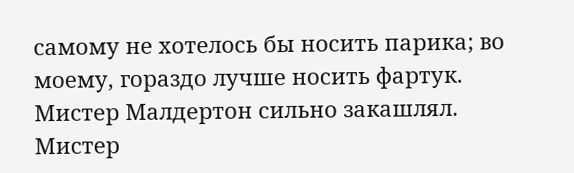самому не хотелось бы носить парика; во моему, гораздо лучше носить фартук.
Мистер Малдертон сильно закашлял. Мистер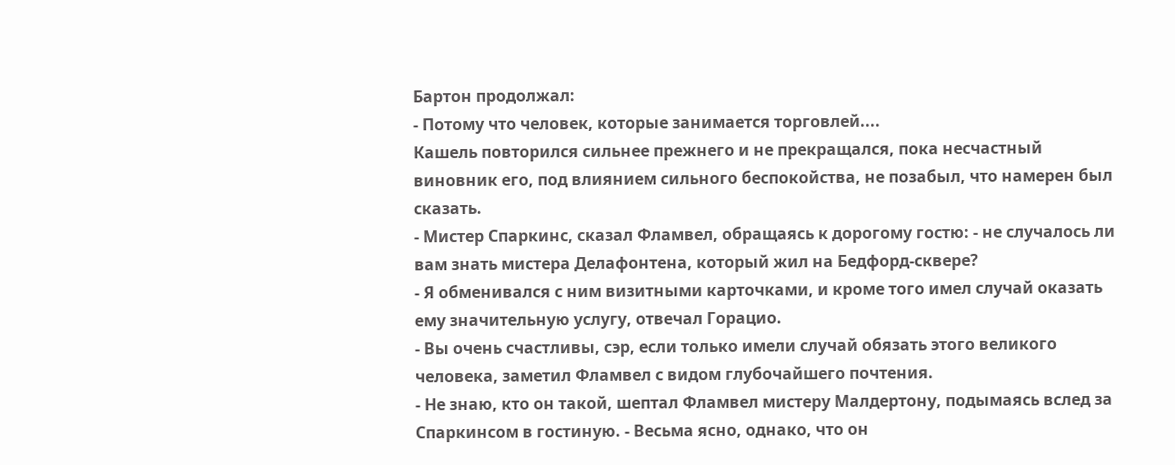Бартон продолжал:
- Потому что человек, которые занимается торговлей....
Кашель повторился сильнее прежнего и не прекращался, пока несчастный виновник его, под влиянием сильного беспокойства, не позабыл, что намерен был сказать.
- Мистер Спаркинс, сказал Фламвел, обращаясь к дорогому гостю: - не случалось ли вам знать мистера Делафонтена, который жил на Бедфорд-сквере?
- Я обменивался с ним визитными карточками, и кроме того имел случай оказать ему значительную услугу, отвечал Горацио.
- Вы очень счастливы, сэр, если только имели случай обязать этого великого человека, заметил Фламвел с видом глубочайшего почтения.
- Не знаю, кто он такой, шептал Фламвел мистеру Малдертону, подымаясь вслед за Спаркинсом в гостиную. - Весьма ясно, однако, что он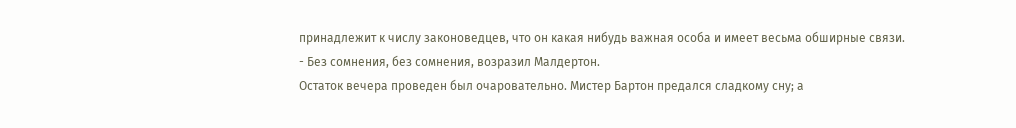принадлежит к числу законоведцев, что он какая нибудь важная особа и имеет весьма обширные связи.
- Без сомнения, без сомнения, возразил Малдертон.
Остаток вечера проведен был очаровательно. Мистер Бартон предался сладкому сну; а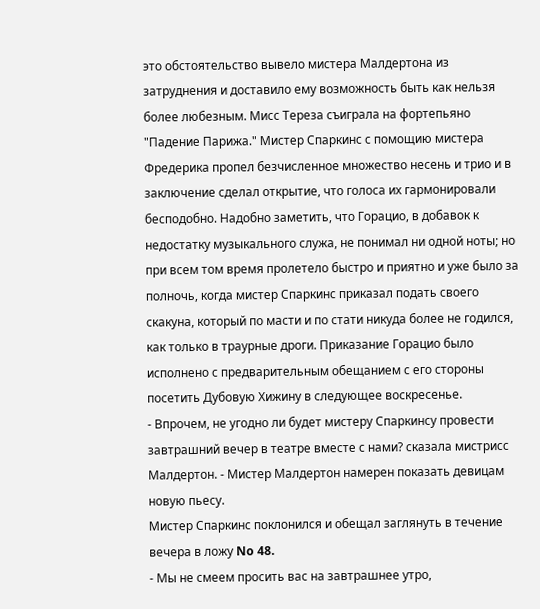это обстоятельство вывело мистера Малдертона из затруднения и доставило ему возможность быть как нельзя более любезным. Мисс Тереза съиграла на фортепьяно "Падение Парижа." Мистер Спаркинс с помощию мистера Фредерика пропел безчисленное множество несень и трио и в заключение сделал открытие, что голоса их гармонировали бесподобно. Надобно заметить, что Горацио, в добавок к недостатку музыкального служа, не понимал ни одной ноты; но при всем том время пролетело быстро и приятно и уже было за полночь, когда мистер Спаркинс приказал подать своего скакуна, который по масти и по стати никуда более не годился, как только в траурные дроги. Приказание Горацио было исполнено с предварительным обещанием с его стороны посетить Дубовую Хижину в следующее воскресенье.
- Впрочем, не угодно ли будет мистеру Спаркинсу провести завтрашний вечер в театре вместе с нами? сказала мистрисс Малдертон. - Мистер Малдертон намерен показать девицам новую пьесу.
Мистер Спаркинс поклонился и обещал заглянуть в течение вечера в ложу No 48.
- Мы не смеем просить вас на завтрашнее утро,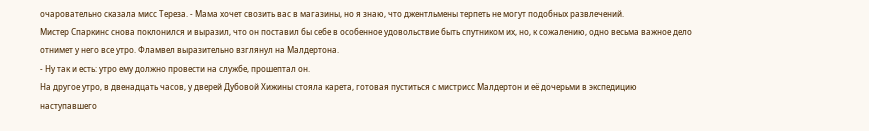очаровательно сказала мисс Тереза. - Мама хочет свозить вас в магазины, но я знаю, что джентльмены терпеть не могут подобных развлечений.
Мистер Спаркинс снова поклонился и выразил, что он поставил бы себе в особенное удовольствие быть спутником их, но, к сожалению, одно весьма важное дело отнимет у него все утро. Фламвел выразительно взглянул на Малдертона.
- Ну так и есть: утро ему должно провести на службе, прошептал он.
На другое утро, в двенадцать часов, у дверей Дубовой Хижины стояла карета, готовая пуститься с мистрисс Малдертон и её дочерьми в экспедицию наступавшего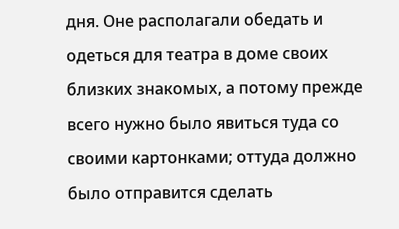дня. Оне располагали обедать и одеться для театра в доме своих близких знакомых, а потому прежде всего нужно было явиться туда со своими картонками; оттуда должно было отправится сделать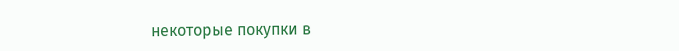некоторые покупки в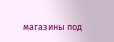магазины под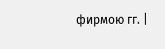фирмою гг. |